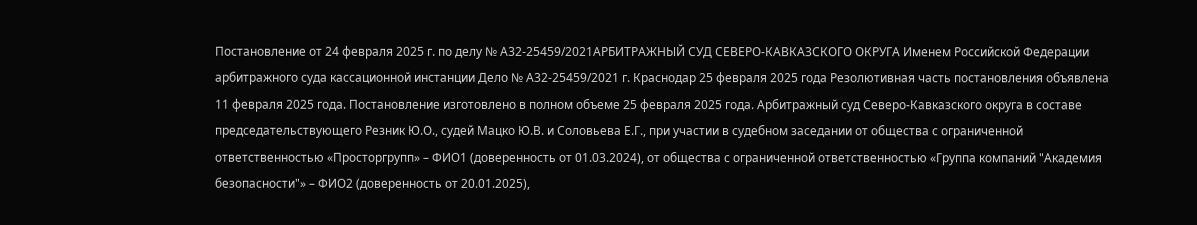Постановление от 24 февраля 2025 г. по делу № А32-25459/2021АРБИТРАЖНЫЙ СУД СЕВЕРО-КАВКАЗСКОГО ОКРУГА Именем Российской Федерации арбитражного суда кассационной инстанции Дело № А32-25459/2021 г. Краснодар 25 февраля 2025 года Резолютивная часть постановления объявлена 11 февраля 2025 года. Постановление изготовлено в полном объеме 25 февраля 2025 года. Арбитражный суд Северо-Кавказского округа в составе председательствующего Резник Ю.О., судей Мацко Ю.В. и Соловьева Е.Г., при участии в судебном заседании от общества с ограниченной ответственностью «Просторгрупп» – ФИО1 (доверенность от 01.03.2024), от общества с ограниченной ответственностью «Группа компаний "Академия безопасности"» – ФИО2 (доверенность от 20.01.2025),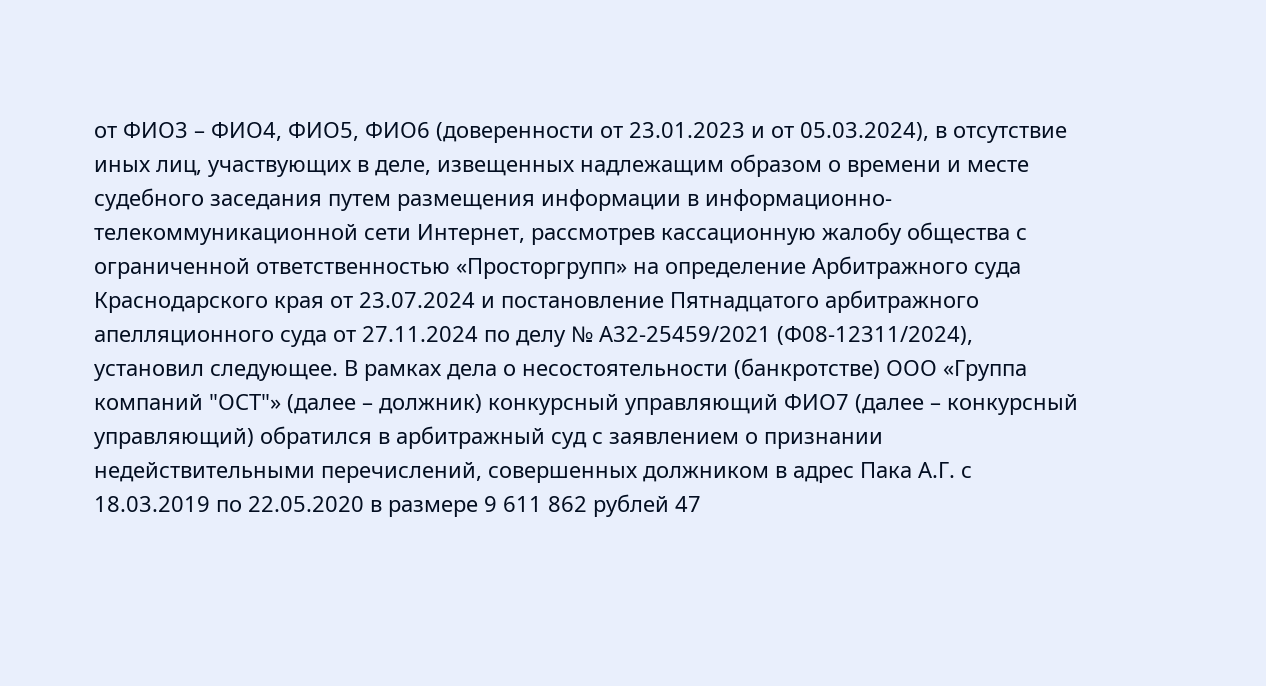от ФИО3 – ФИО4, ФИО5, ФИО6 (доверенности от 23.01.2023 и от 05.03.2024), в отсутствие иных лиц, участвующих в деле, извещенных надлежащим образом о времени и месте судебного заседания путем размещения информации в информационно-телекоммуникационной сети Интернет, рассмотрев кассационную жалобу общества с ограниченной ответственностью «Просторгрупп» на определение Арбитражного суда Краснодарского края от 23.07.2024 и постановление Пятнадцатого арбитражного апелляционного суда от 27.11.2024 по делу № А32-25459/2021 (Ф08-12311/2024), установил следующее. В рамках дела о несостоятельности (банкротстве) ООО «Группа компаний "ОСТ"» (далее – должник) конкурсный управляющий ФИО7 (далее – конкурсный управляющий) обратился в арбитражный суд с заявлением о признании недействительными перечислений, совершенных должником в адрес Пака А.Г. с 18.03.2019 по 22.05.2020 в размере 9 611 862 рублей 47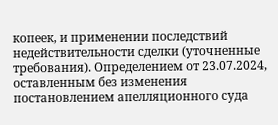копеек, и применении последствий недействительности сделки (уточненные требования). Определением от 23.07.2024, оставленным без изменения постановлением апелляционного суда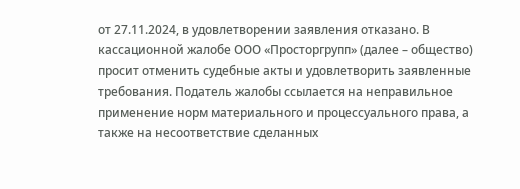от 27.11.2024, в удовлетворении заявления отказано. В кассационной жалобе ООО «Просторгрупп» (далее – общество) просит отменить судебные акты и удовлетворить заявленные требования. Податель жалобы ссылается на неправильное применение норм материального и процессуального права, а также на несоответствие сделанных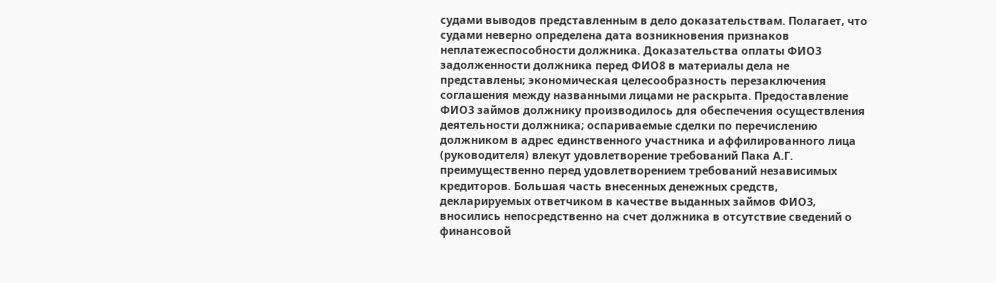судами выводов представленным в дело доказательствам. Полагает, что судами неверно определена дата возникновения признаков неплатежеспособности должника. Доказательства оплаты ФИО3 задолженности должника перед ФИО8 в материалы дела не представлены; экономическая целесообразность перезаключения соглашения между названными лицами не раскрыта. Предоставление ФИО3 займов должнику производилось для обеспечения осуществления деятельности должника; оспариваемые сделки по перечислению должником в адрес единственного участника и аффилированного лица (руководителя) влекут удовлетворение требований Пака А.Г. преимущественно перед удовлетворением требований независимых кредиторов. Большая часть внесенных денежных средств, декларируемых ответчиком в качестве выданных займов ФИО3, вносились непосредственно на счет должника в отсутствие сведений о финансовой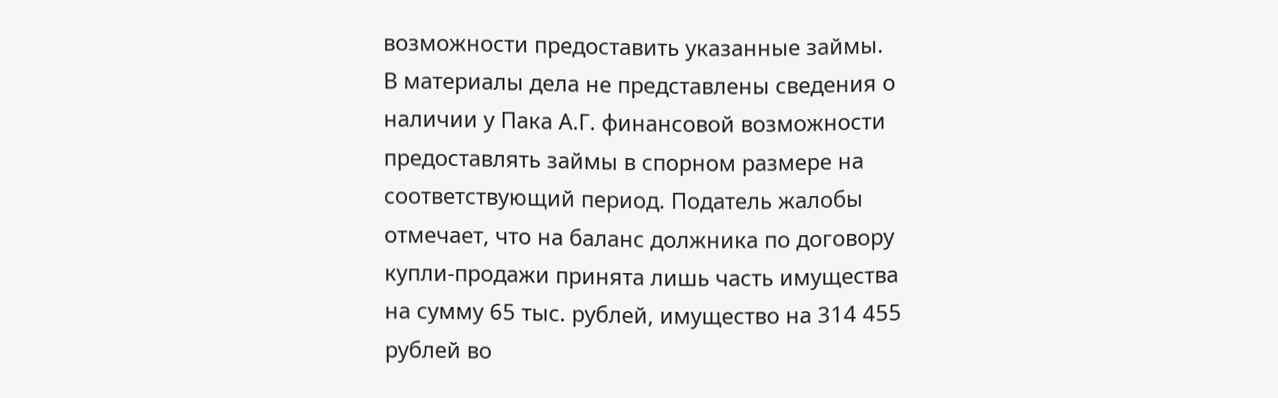возможности предоставить указанные займы. В материалы дела не представлены сведения о наличии у Пака А.Г. финансовой возможности предоставлять займы в спорном размере на соответствующий период. Податель жалобы отмечает, что на баланс должника по договору купли-продажи принята лишь часть имущества на сумму 65 тыс. рублей, имущество на 314 455 рублей во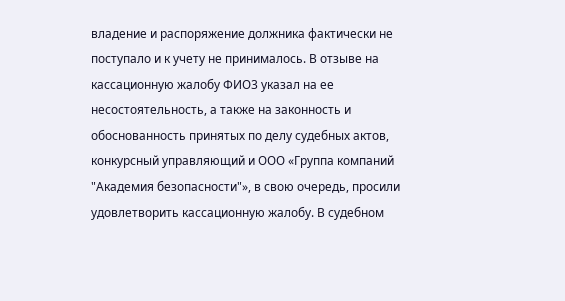владение и распоряжение должника фактически не поступало и к учету не принималось. В отзыве на кассационную жалобу ФИО3 указал на ее несостоятельность, а также на законность и обоснованность принятых по делу судебных актов, конкурсный управляющий и ООО «Группа компаний "Академия безопасности"», в свою очередь, просили удовлетворить кассационную жалобу. В судебном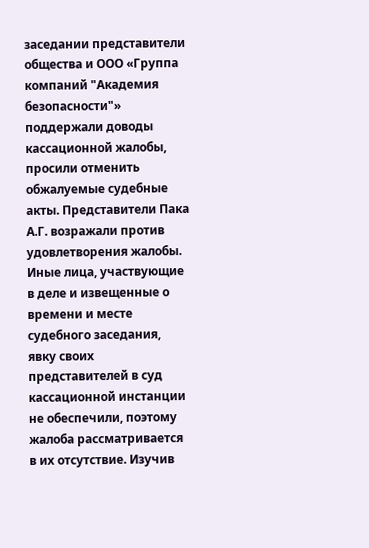заседании представители общества и ООО «Группа компаний "Академия безопасности"» поддержали доводы кассационной жалобы, просили отменить обжалуемые судебные акты. Представители Пака А.Г. возражали против удовлетворения жалобы. Иные лица, участвующие в деле и извещенные о времени и месте судебного заседания, явку своих представителей в суд кассационной инстанции не обеспечили, поэтому жалоба рассматривается в их отсутствие. Изучив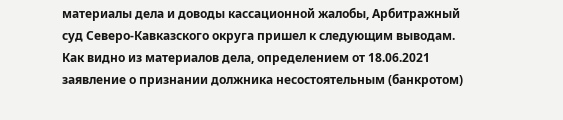материалы дела и доводы кассационной жалобы, Арбитражный суд Северо-Кавказского округа пришел к следующим выводам. Как видно из материалов дела, определением от 18.06.2021 заявление о признании должника несостоятельным (банкротом)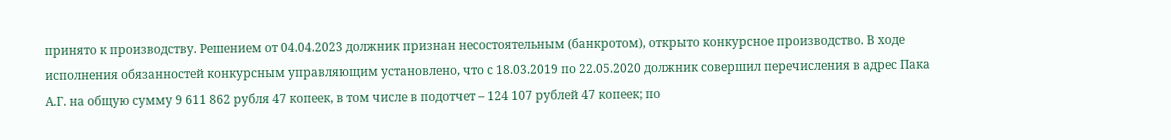принято к производству. Решением от 04.04.2023 должник признан несостоятельным (банкротом), открыто конкурсное производство. В ходе исполнения обязанностей конкурсным управляющим установлено, что с 18.03.2019 по 22.05.2020 должник совершил перечисления в адрес Пака А.Г. на общую сумму 9 611 862 рубля 47 копеек, в том числе в подотчет – 124 107 рублей 47 копеек; по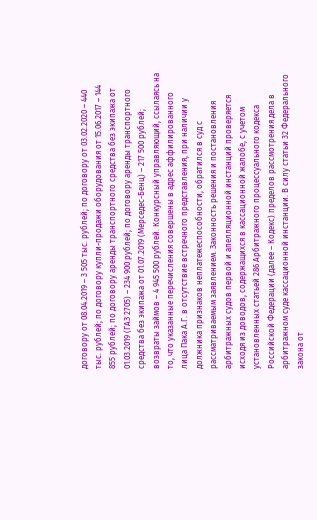договору от 08.04.2019 – 3 505 тыс. рублей; по договору от 03.02.2020 – 440 тыс. рублей; по договору купли-продажи оборудования от 15.06.2017 – 144 855 рублей; по договору аренды транспортного средства без экипажа от 01.03.2019 (ГАЗ 2705) – 234 900 рублей; по договору аренды транспортного средства без экипажа от 01.07.2019 (Мерседес-Бенц) – 217 500 рублей; возвраты займов – 4 945 500 рублей. Конкурсный управляющий, ссылаясь на то, что указанные перечисления совершены в адрес аффилированного лица Пака А.Г. в отсутствие встречного представления, при наличии у должника признаков неплатежеспособности, обратился в суд с рассматриваемым заявлением. Законность решения и постановления арбитражных судов первой и апелляционной инстанций проверяется исходя из доводов, содержащихся в кассационной жалобе, с учетом установленных статьей 286 Арбитражного процессуального кодекса Российской Федерации (далее – Кодекс) пределов рассмотрения дела в арбитражном суде кассационной инстанции. В силу статьи 32 Федерального закона от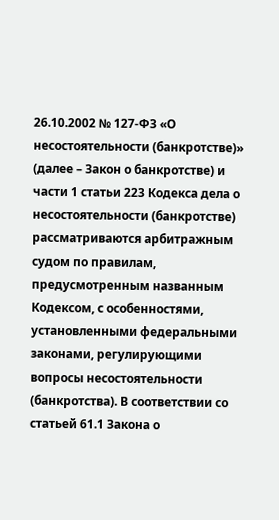26.10.2002 № 127-ФЗ «О несостоятельности (банкротстве)» (далее – Закон о банкротстве) и части 1 статьи 223 Кодекса дела о несостоятельности (банкротстве) рассматриваются арбитражным судом по правилам, предусмотренным названным Кодексом, с особенностями, установленными федеральными законами, регулирующими вопросы несостоятельности (банкротства). В соответствии со статьей 61.1 Закона о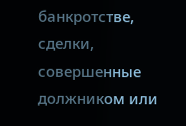банкротстве, сделки, совершенные должником или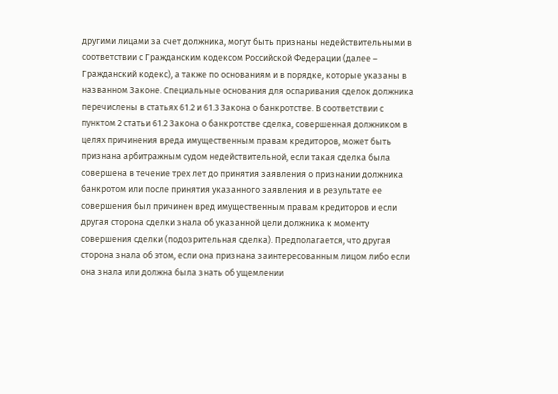другими лицами за счет должника, могут быть признаны недействительными в соответствии с Гражданским кодексом Российской Федерации (далее – Гражданский кодекс), а также по основаниям и в порядке, которые указаны в названном Законе. Специальные основания для оспаривания сделок должника перечислены в статьях 61.2 и 61.3 Закона о банкротстве. В соответствии с пунктом 2 статьи 61.2 Закона о банкротстве сделка, совершенная должником в целях причинения вреда имущественным правам кредиторов, может быть признана арбитражным судом недействительной, если такая сделка была совершена в течение трех лет до принятия заявления о признании должника банкротом или после принятия указанного заявления и в результате ее совершения был причинен вред имущественным правам кредиторов и если другая сторона сделки знала об указанной цели должника к моменту совершения сделки (подозрительная сделка). Предполагается, что другая сторона знала об этом, если она признана заинтересованным лицом либо если она знала или должна была знать об ущемлении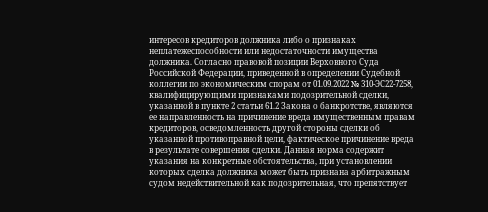интересов кредиторов должника либо о признаках неплатежеспособности или недостаточности имущества должника. Согласно правовой позиции Верховного Суда Российской Федерации, приведенной в определении Судебной коллегии по экономическим спорам от 01.09.2022 № 310-ЭС22-7258, квалифицирующими признаками подозрительной сделки, указанной в пункте 2 статьи 61.2 Закона о банкротстве, являются ее направленность на причинение вреда имущественным правам кредиторов, осведомленность другой стороны сделки об указанной противоправной цели, фактическое причинение вреда в результате совершения сделки. Данная норма содержит указания на конкретные обстоятельства, при установлении которых сделка должника может быть признана арбитражным судом недействительной как подозрительная, что препятствует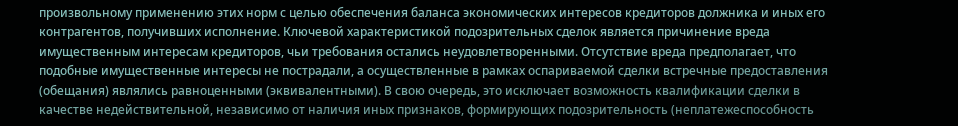произвольному применению этих норм с целью обеспечения баланса экономических интересов кредиторов должника и иных его контрагентов, получивших исполнение. Ключевой характеристикой подозрительных сделок является причинение вреда имущественным интересам кредиторов, чьи требования остались неудовлетворенными. Отсутствие вреда предполагает, что подобные имущественные интересы не пострадали, а осуществленные в рамках оспариваемой сделки встречные предоставления (обещания) являлись равноценными (эквивалентными). В свою очередь, это исключает возможность квалификации сделки в качестве недействительной, независимо от наличия иных признаков, формирующих подозрительность (неплатежеспособность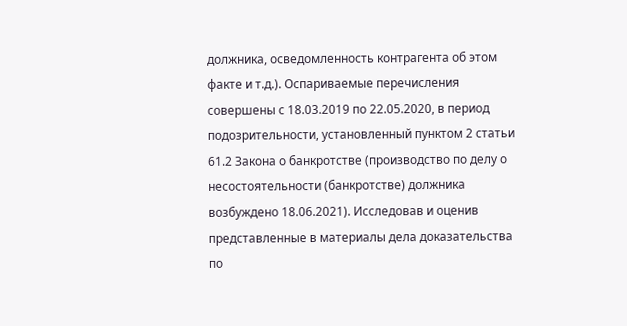должника, осведомленность контрагента об этом факте и т.д.). Оспариваемые перечисления совершены с 18.03.2019 по 22.05.2020, в период подозрительности, установленный пунктом 2 статьи 61.2 Закона о банкротстве (производство по делу о несостоятельности (банкротстве) должника возбуждено 18.06.2021). Исследовав и оценив представленные в материалы дела доказательства по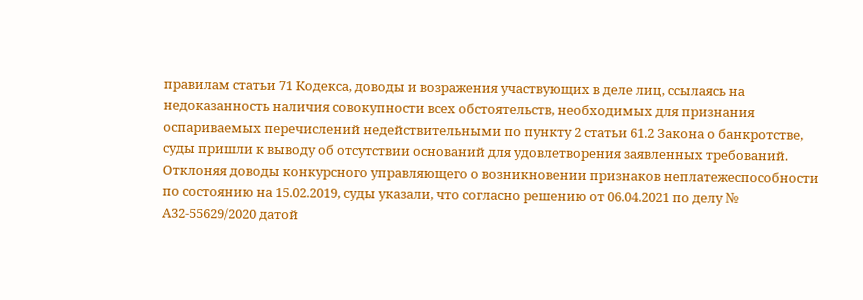правилам статьи 71 Кодекса, доводы и возражения участвующих в деле лиц, ссылаясь на недоказанность наличия совокупности всех обстоятельств, необходимых для признания оспариваемых перечислений недействительными по пункту 2 статьи 61.2 Закона о банкротстве, суды пришли к выводу об отсутствии оснований для удовлетворения заявленных требований. Отклоняя доводы конкурсного управляющего о возникновении признаков неплатежеспособности по состоянию на 15.02.2019, суды указали, что согласно решению от 06.04.2021 по делу № А32-55629/2020 датой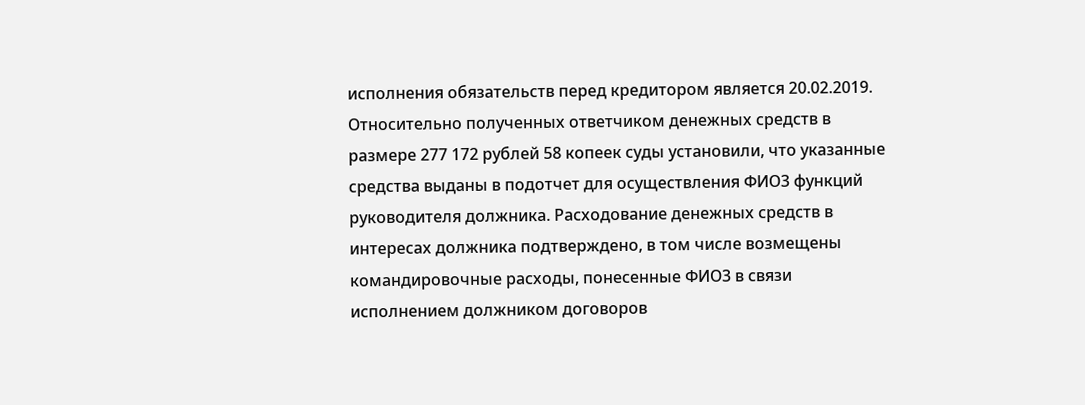исполнения обязательств перед кредитором является 20.02.2019. Относительно полученных ответчиком денежных средств в размере 277 172 рублей 58 копеек суды установили, что указанные средства выданы в подотчет для осуществления ФИО3 функций руководителя должника. Расходование денежных средств в интересах должника подтверждено, в том числе возмещены командировочные расходы, понесенные ФИО3 в связи исполнением должником договоров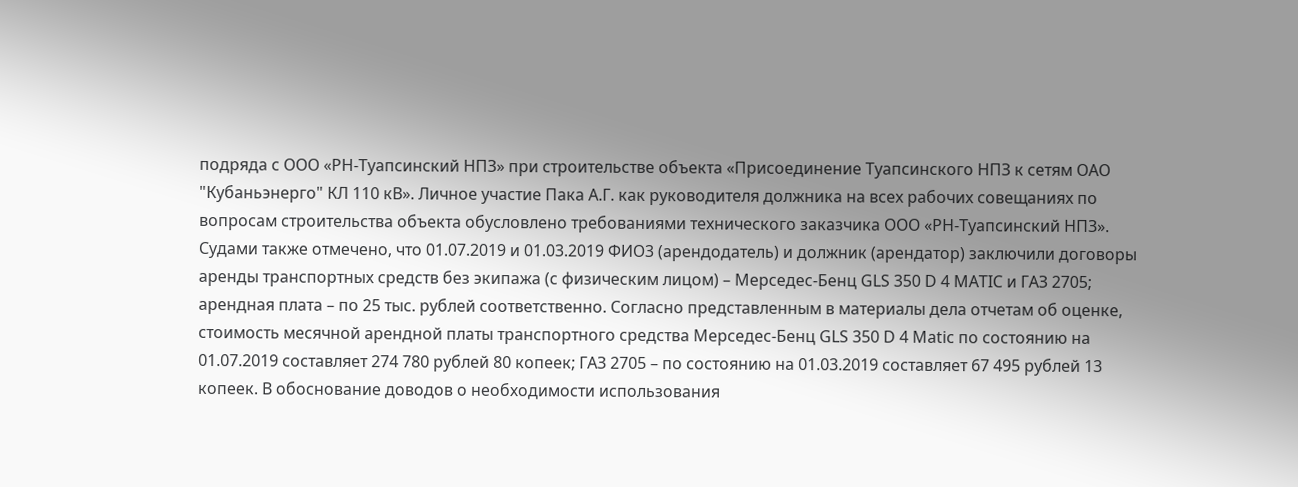подряда с ООО «PH-Туапсинский НПЗ» при строительстве объекта «Присоединение Туапсинского НПЗ к сетям ОАО "Кубаньэнерго" КЛ 110 кВ». Личное участие Пака А.Г. как руководителя должника на всех рабочих совещаниях по вопросам строительства объекта обусловлено требованиями технического заказчика ООО «PH-Туапсинский НПЗ». Судами также отмечено, что 01.07.2019 и 01.03.2019 ФИО3 (арендодатель) и должник (арендатор) заключили договоры аренды транспортных средств без экипажа (с физическим лицом) – Мерседес-Бенц GLS 350 D 4 MATIC и ГАЗ 2705; арендная плата – по 25 тыс. рублей соответственно. Согласно представленным в материалы дела отчетам об оценке, стоимость месячной арендной платы транспортного средства Мерседес-Бенц GLS 350 D 4 Matic по состоянию на 01.07.2019 составляет 274 780 рублей 80 копеек; ГАЗ 2705 – по состоянию на 01.03.2019 составляет 67 495 рублей 13 копеек. В обоснование доводов о необходимости использования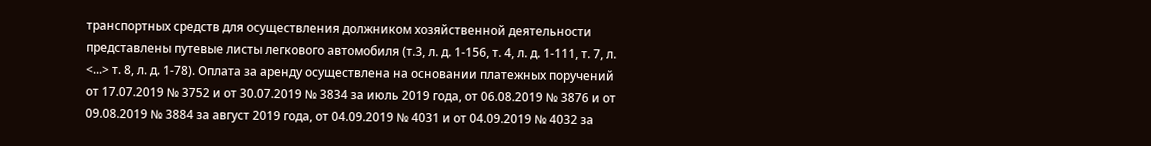транспортных средств для осуществления должником хозяйственной деятельности представлены путевые листы легкового автомобиля (т.3, л. д. 1-156, т. 4, л. д. 1-111, т. 7, л. <...> т. 8, л. д. 1-78). Оплата за аренду осуществлена на основании платежных поручений от 17.07.2019 № 3752 и от 30.07.2019 № 3834 за июль 2019 года, от 06.08.2019 № 3876 и от 09.08.2019 № 3884 за август 2019 года, от 04.09.2019 № 4031 и от 04.09.2019 № 4032 за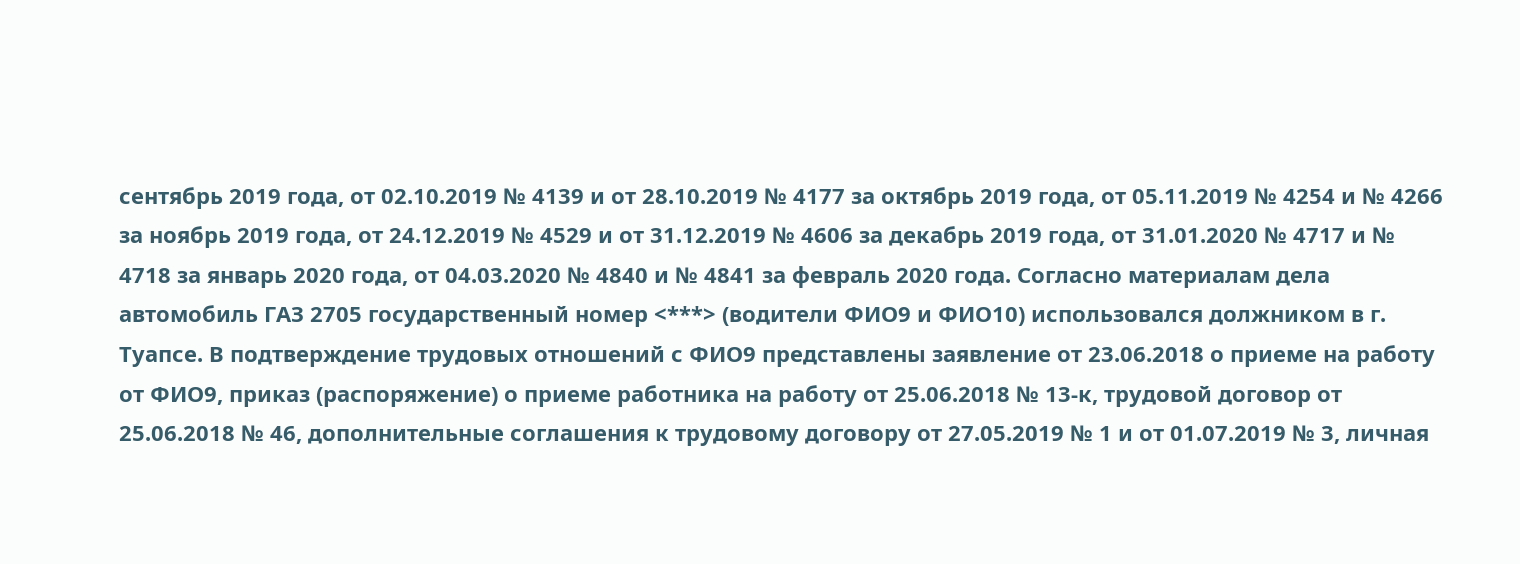сентябрь 2019 года, от 02.10.2019 № 4139 и от 28.10.2019 № 4177 за октябрь 2019 года, от 05.11.2019 № 4254 и № 4266 за ноябрь 2019 года, от 24.12.2019 № 4529 и от 31.12.2019 № 4606 за декабрь 2019 года, от 31.01.2020 № 4717 и № 4718 за январь 2020 года, от 04.03.2020 № 4840 и № 4841 за февраль 2020 года. Согласно материалам дела автомобиль ГАЗ 2705 государственный номер <***> (водители ФИО9 и ФИО10) использовался должником в г. Туапсе. В подтверждение трудовых отношений с ФИО9 представлены заявление от 23.06.2018 о приеме на работу от ФИО9, приказ (распоряжение) о приеме работника на работу от 25.06.2018 № 13-к, трудовой договор от 25.06.2018 № 46, дополнительные соглашения к трудовому договору от 27.05.2019 № 1 и от 01.07.2019 № 3, личная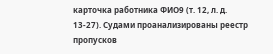карточка работника ФИО9 (т. 12, л. д. 13-27). Судами проанализированы реестр пропусков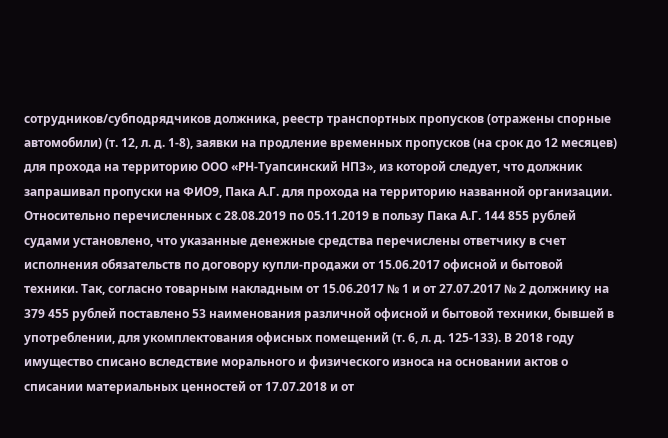сотрудников/субподрядчиков должника, реестр транспортных пропусков (отражены спорные автомобили) (т. 12, л. д. 1-8), заявки на продление временных пропусков (на срок до 12 месяцев) для прохода на территорию ООО «РН-Туапсинский НПЗ», из которой следует, что должник запрашивал пропуски на ФИО9, Пака А.Г. для прохода на территорию названной организации. Относительно перечисленных с 28.08.2019 по 05.11.2019 в пользу Пака А.Г. 144 855 рублей судами установлено, что указанные денежные средства перечислены ответчику в счет исполнения обязательств по договору купли-продажи от 15.06.2017 офисной и бытовой техники. Так, согласно товарным накладным от 15.06.2017 № 1 и от 27.07.2017 № 2 должнику на 379 455 рублей поставлено 53 наименования различной офисной и бытовой техники, бывшей в употреблении, для укомплектования офисных помещений (т. 6, л. д. 125-133). В 2018 году имущество списано вследствие морального и физического износа на основании актов о списании материальных ценностей от 17.07.2018 и от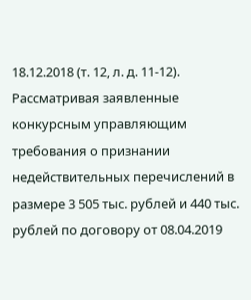18.12.2018 (т. 12, л. д. 11-12). Рассматривая заявленные конкурсным управляющим требования о признании недействительных перечислений в размере 3 505 тыс. рублей и 440 тыс. рублей по договору от 08.04.2019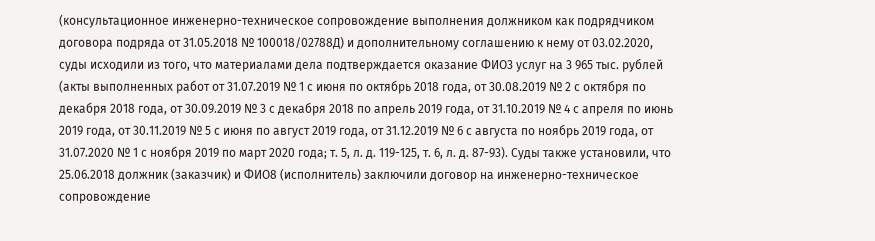(консультационное инженерно-техническое сопровождение выполнения должником как подрядчиком договора подряда от 31.05.2018 № 100018/02788Д) и дополнительному соглашению к нему от 03.02.2020, суды исходили из того, что материалами дела подтверждается оказание ФИО3 услуг на 3 965 тыс. рублей (акты выполненных работ от 31.07.2019 № 1 с июня по октябрь 2018 года, от 30.08.2019 № 2 с октября по декабря 2018 года, от 30.09.2019 № 3 с декабря 2018 по апрель 2019 года, от 31.10.2019 № 4 с апреля по июнь 2019 года, от 30.11.2019 № 5 с июня по август 2019 года, от 31.12.2019 № 6 с августа по ноябрь 2019 года, от 31.07.2020 № 1 с ноября 2019 по март 2020 года; т. 5, л. д. 119-125, т. 6, л. д. 87-93). Суды также установили, что 25.06.2018 должник (заказчик) и ФИО8 (исполнитель) заключили договор на инженерно-техническое сопровождение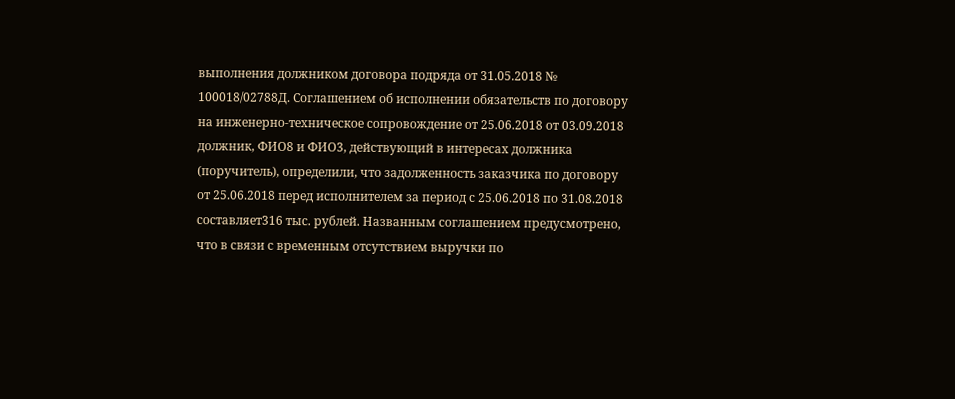выполнения должником договора подряда от 31.05.2018 № 100018/02788Д. Соглашением об исполнении обязательств по договору на инженерно-техническое сопровождение от 25.06.2018 от 03.09.2018 должник, ФИО8 и ФИО3, действующий в интересах должника (поручитель), определили, что задолженность заказчика по договору от 25.06.2018 перед исполнителем за период с 25.06.2018 по 31.08.2018 составляет316 тыс. рублей. Названным соглашением предусмотрено, что в связи с временным отсутствием выручки по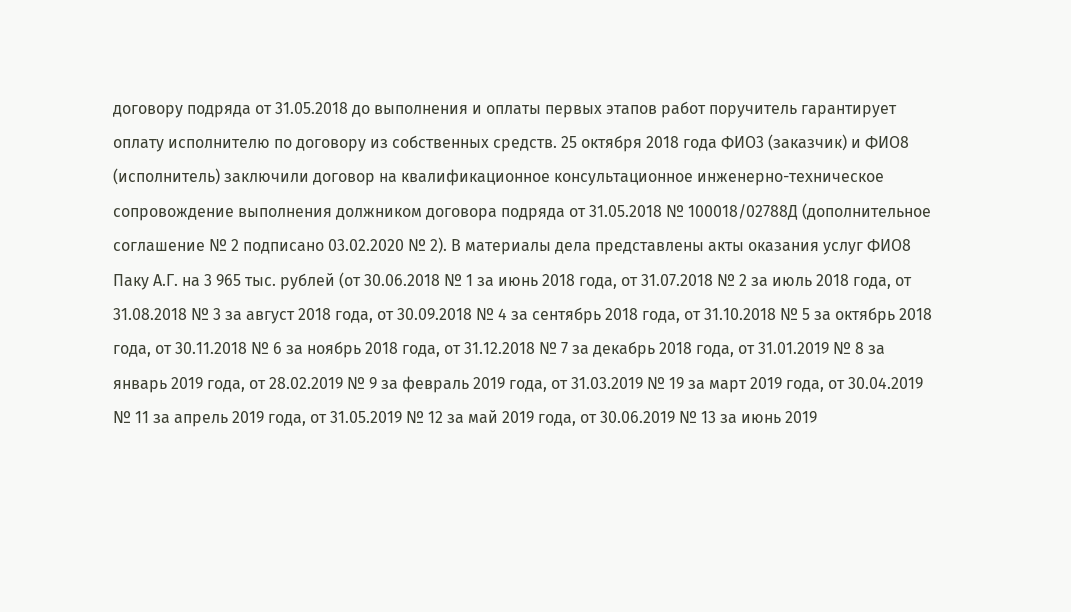договору подряда от 31.05.2018 до выполнения и оплаты первых этапов работ поручитель гарантирует оплату исполнителю по договору из собственных средств. 25 октября 2018 года ФИО3 (заказчик) и ФИО8 (исполнитель) заключили договор на квалификационное консультационное инженерно-техническое сопровождение выполнения должником договора подряда от 31.05.2018 № 100018/02788Д (дополнительное соглашение № 2 подписано 03.02.2020 № 2). В материалы дела представлены акты оказания услуг ФИО8 Паку А.Г. на 3 965 тыс. рублей (от 30.06.2018 № 1 за июнь 2018 года, от 31.07.2018 № 2 за июль 2018 года, от 31.08.2018 № 3 за август 2018 года, от 30.09.2018 № 4 за сентябрь 2018 года, от 31.10.2018 № 5 за октябрь 2018 года, от 30.11.2018 № 6 за ноябрь 2018 года, от 31.12.2018 № 7 за декабрь 2018 года, от 31.01.2019 № 8 за январь 2019 года, от 28.02.2019 № 9 за февраль 2019 года, от 31.03.2019 № 19 за март 2019 года, от 30.04.2019 № 11 за апрель 2019 года, от 31.05.2019 № 12 за май 2019 года, от 30.06.2019 № 13 за июнь 2019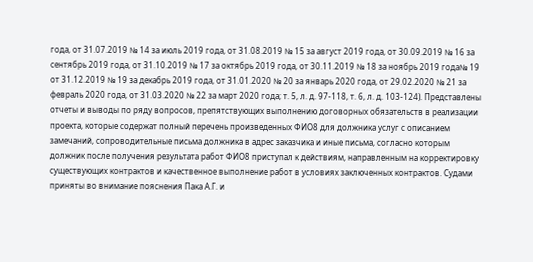года, от 31.07.2019 № 14 за июль 2019 года, от 31.08.2019 № 15 за август 2019 года, от 30.09.2019 № 16 за сентябрь 2019 года, от 31.10.2019 № 17 за октябрь 2019 года, от 30.11.2019 № 18 за ноябрь 2019 года№ 19 от 31.12.2019 № 19 за декабрь 2019 года, от 31.01.2020 № 20 за январь 2020 года, от 29.02.2020 № 21 за февраль 2020 года, от 31.03.2020 № 22 за март 2020 года; т. 5, л. д. 97-118, т. 6, л. д. 103-124). Представлены отчеты и выводы по ряду вопросов, препятствующих выполнению договорных обязательств в реализации проекта, которые содержат полный перечень произведенных ФИО8 для должника услуг с описанием замечаний, сопроводительные письма должника в адрес заказчика и иные письма, согласно которым должник после получения результата работ ФИО8 приступал к действиям, направленным на корректировку существующих контрактов и качественное выполнение работ в условиях заключенных контрактов. Судами приняты во внимание пояснения Пака А.Г. и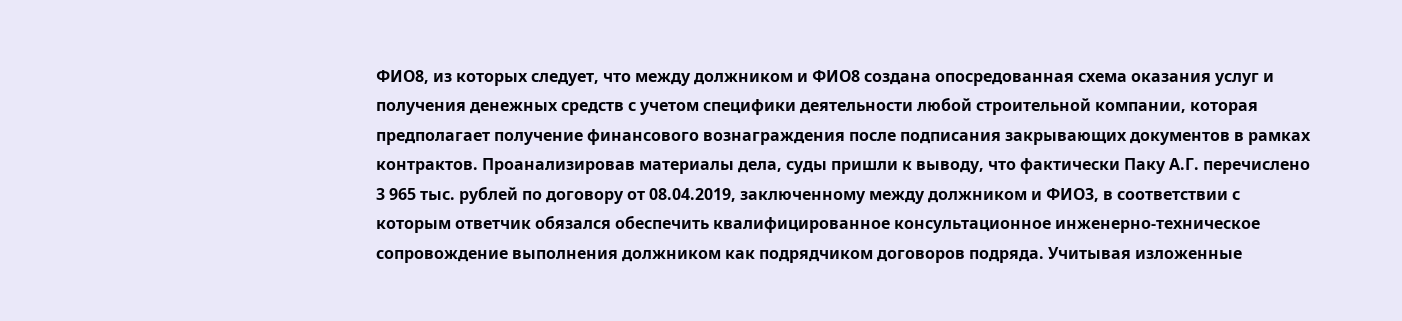ФИО8, из которых следует, что между должником и ФИО8 создана опосредованная схема оказания услуг и получения денежных средств с учетом специфики деятельности любой строительной компании, которая предполагает получение финансового вознаграждения после подписания закрывающих документов в рамках контрактов. Проанализировав материалы дела, суды пришли к выводу, что фактически Паку А.Г. перечислено 3 965 тыс. рублей по договору от 08.04.2019, заключенному между должником и ФИО3, в соответствии с которым ответчик обязался обеспечить квалифицированное консультационное инженерно-техническое сопровождение выполнения должником как подрядчиком договоров подряда. Учитывая изложенные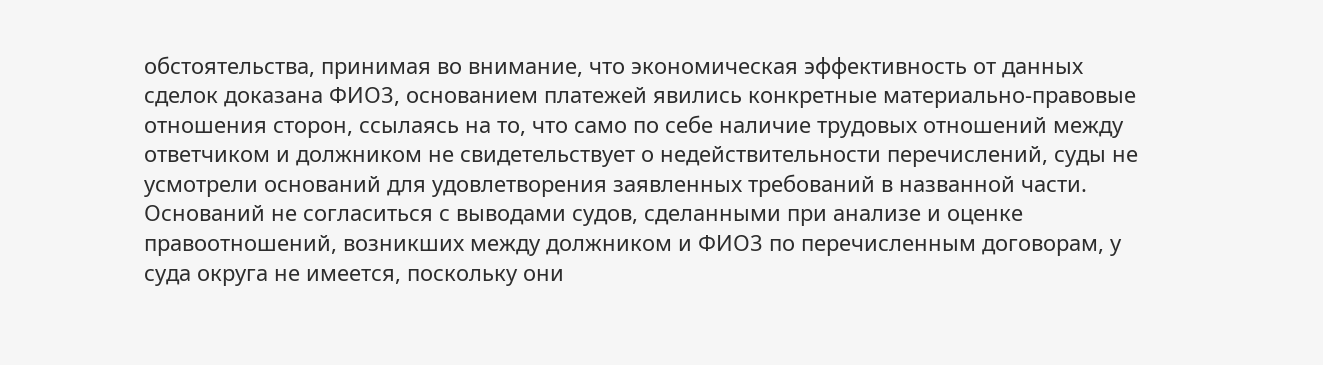обстоятельства, принимая во внимание, что экономическая эффективность от данных сделок доказана ФИО3, основанием платежей явились конкретные материально-правовые отношения сторон, ссылаясь на то, что само по себе наличие трудовых отношений между ответчиком и должником не свидетельствует о недействительности перечислений, суды не усмотрели оснований для удовлетворения заявленных требований в названной части. Оснований не согласиться с выводами судов, сделанными при анализе и оценке правоотношений, возникших между должником и ФИО3 по перечисленным договорам, у суда округа не имеется, поскольку они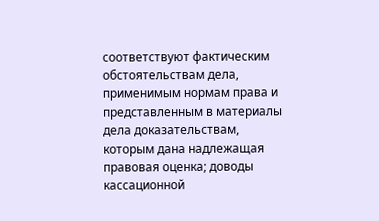соответствуют фактическим обстоятельствам дела, применимым нормам права и представленным в материалы дела доказательствам, которым дана надлежащая правовая оценка; доводы кассационной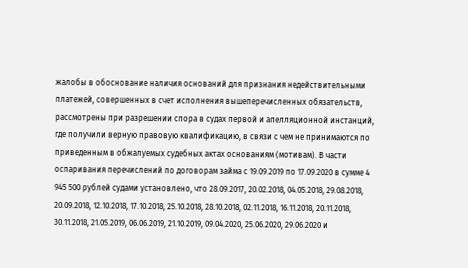жалобы в обоснование наличия оснований для признания недействительными платежей, совершенных в счет исполнения вышеперечисленных обязательств, рассмотрены при разрешении спора в судах первой и апелляционной инстанций, где получили верную правовую квалификацию, в связи с чем не принимаются по приведенным в обжалуемых судебных актах основаниям (мотивам). В части оспаривания перечислений по договорам займа с 19.09.2019 по 17.09.2020 в сумме 4 945 500 рублей судами установлено, что 28.09.2017, 20.02.2018, 04.05.2018, 29.08.2018, 20.09.2018, 12.10.2018, 17.10.2018, 25.10.2018, 28.10.2018, 02.11.2018, 16.11.2018, 20.11.2018, 30.11.2018, 21.05.2019, 06.06.2019, 21.10.2019, 09.04.2020, 25.06.2020, 29.06.2020 и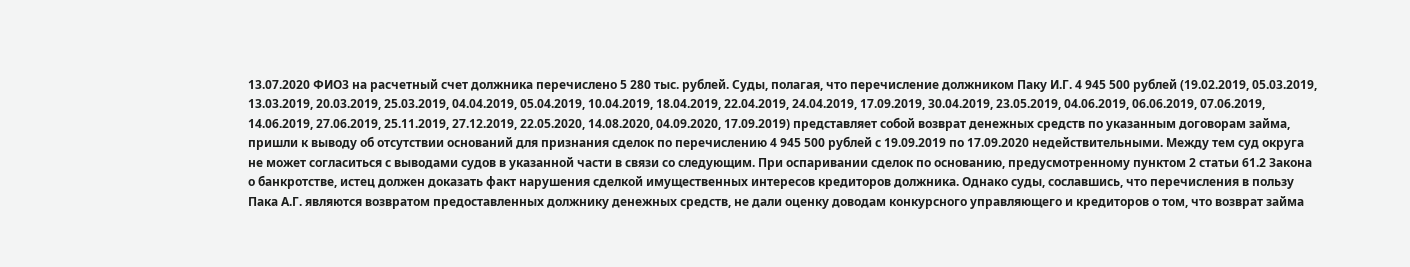13.07.2020 ФИО3 на расчетный счет должника перечислено 5 280 тыс. рублей. Суды, полагая, что перечисление должником Паку И.Г. 4 945 500 рублей (19.02.2019, 05.03.2019, 13.03.2019, 20.03.2019, 25.03.2019, 04.04.2019, 05.04.2019, 10.04.2019, 18.04.2019, 22.04.2019, 24.04.2019, 17.09.2019, 30.04.2019, 23.05.2019, 04.06.2019, 06.06.2019, 07.06.2019, 14.06.2019, 27.06.2019, 25.11.2019, 27.12.2019, 22.05.2020, 14.08.2020, 04.09.2020, 17.09.2019) представляет собой возврат денежных средств по указанным договорам займа, пришли к выводу об отсутствии оснований для признания сделок по перечислению 4 945 500 рублей с 19.09.2019 по 17.09.2020 недействительными. Между тем суд округа не может согласиться с выводами судов в указанной части в связи со следующим. При оспаривании сделок по основанию, предусмотренному пунктом 2 статьи 61.2 Закона о банкротстве, истец должен доказать факт нарушения сделкой имущественных интересов кредиторов должника. Однако суды, сославшись, что перечисления в пользу Пака А.Г. являются возвратом предоставленных должнику денежных средств, не дали оценку доводам конкурсного управляющего и кредиторов о том, что возврат займа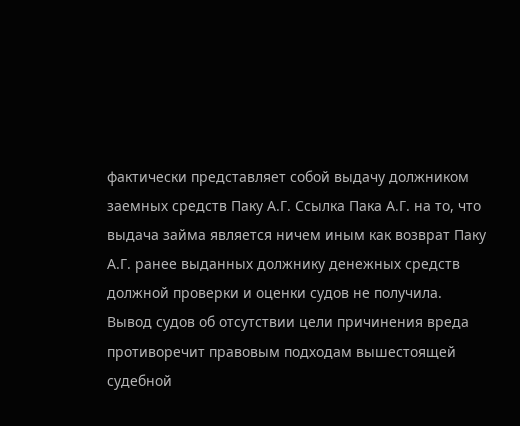фактически представляет собой выдачу должником заемных средств Паку А.Г. Ссылка Пака А.Г. на то, что выдача займа является ничем иным как возврат Паку А.Г. ранее выданных должнику денежных средств должной проверки и оценки судов не получила. Вывод судов об отсутствии цели причинения вреда противоречит правовым подходам вышестоящей судебной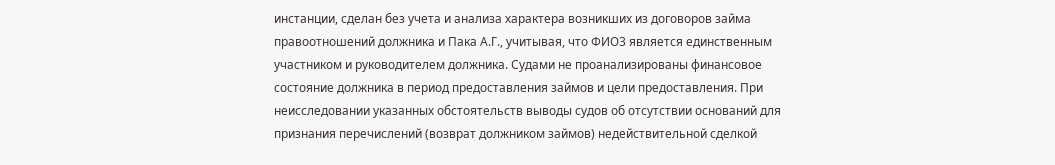инстанции, сделан без учета и анализа характера возникших из договоров займа правоотношений должника и Пака А.Г., учитывая, что ФИО3 является единственным участником и руководителем должника. Судами не проанализированы финансовое состояние должника в период предоставления займов и цели предоставления. При неисследовании указанных обстоятельств выводы судов об отсутствии оснований для признания перечислений (возврат должником займов) недействительной сделкой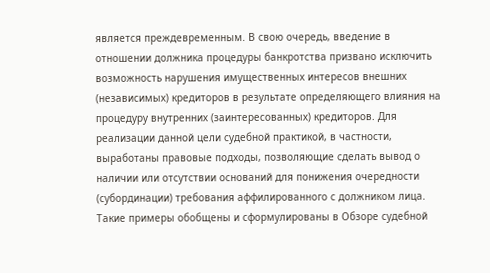является преждевременным. В свою очередь, введение в отношении должника процедуры банкротства призвано исключить возможность нарушения имущественных интересов внешних (независимых) кредиторов в результате определяющего влияния на процедуру внутренних (заинтересованных) кредиторов. Для реализации данной цели судебной практикой, в частности, выработаны правовые подходы, позволяющие сделать вывод о наличии или отсутствии оснований для понижения очередности (субординации) требования аффилированного с должником лица. Такие примеры обобщены и сформулированы в Обзоре судебной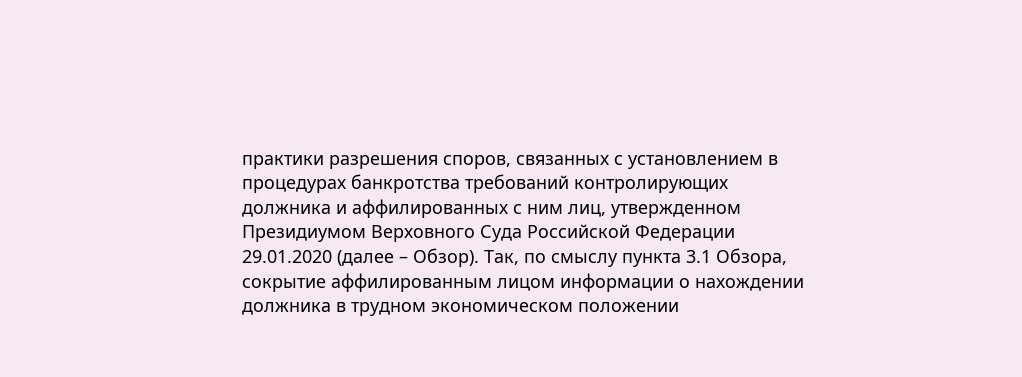практики разрешения споров, связанных с установлением в процедурах банкротства требований контролирующих должника и аффилированных с ним лиц, утвержденном Президиумом Верховного Суда Российской Федерации 29.01.2020 (далее – Обзор). Так, по смыслу пункта 3.1 Обзора, сокрытие аффилированным лицом информации о нахождении должника в трудном экономическом положении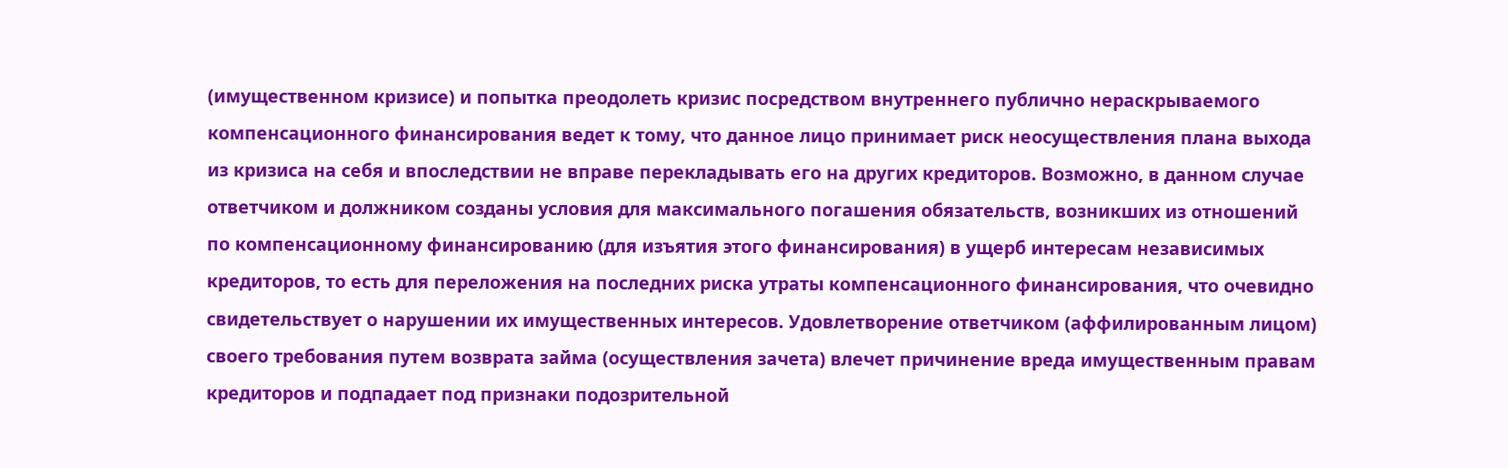(имущественном кризисе) и попытка преодолеть кризис посредством внутреннего публично нераскрываемого компенсационного финансирования ведет к тому, что данное лицо принимает риск неосуществления плана выхода из кризиса на себя и впоследствии не вправе перекладывать его на других кредиторов. Возможно, в данном случае ответчиком и должником созданы условия для максимального погашения обязательств, возникших из отношений по компенсационному финансированию (для изъятия этого финансирования) в ущерб интересам независимых кредиторов, то есть для переложения на последних риска утраты компенсационного финансирования, что очевидно свидетельствует о нарушении их имущественных интересов. Удовлетворение ответчиком (аффилированным лицом) своего требования путем возврата займа (осуществления зачета) влечет причинение вреда имущественным правам кредиторов и подпадает под признаки подозрительной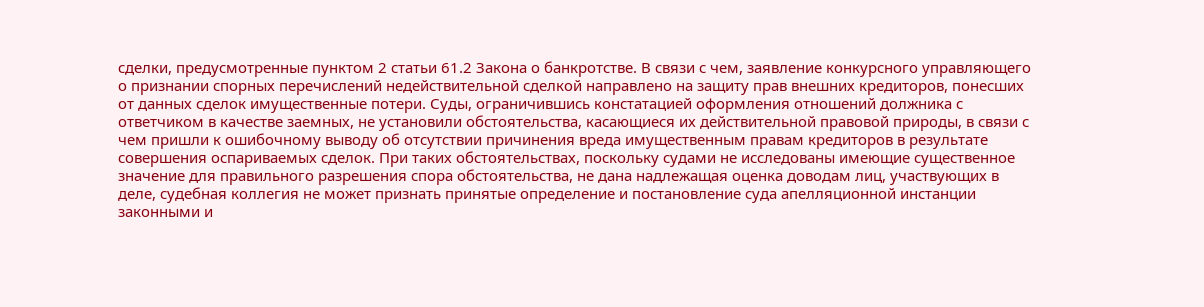сделки, предусмотренные пунктом 2 статьи 61.2 Закона о банкротстве. В связи с чем, заявление конкурсного управляющего о признании спорных перечислений недействительной сделкой направлено на защиту прав внешних кредиторов, понесших от данных сделок имущественные потери. Суды, ограничившись констатацией оформления отношений должника с ответчиком в качестве заемных, не установили обстоятельства, касающиеся их действительной правовой природы, в связи с чем пришли к ошибочному выводу об отсутствии причинения вреда имущественным правам кредиторов в результате совершения оспариваемых сделок. При таких обстоятельствах, поскольку судами не исследованы имеющие существенное значение для правильного разрешения спора обстоятельства, не дана надлежащая оценка доводам лиц, участвующих в деле, судебная коллегия не может признать принятые определение и постановление суда апелляционной инстанции законными и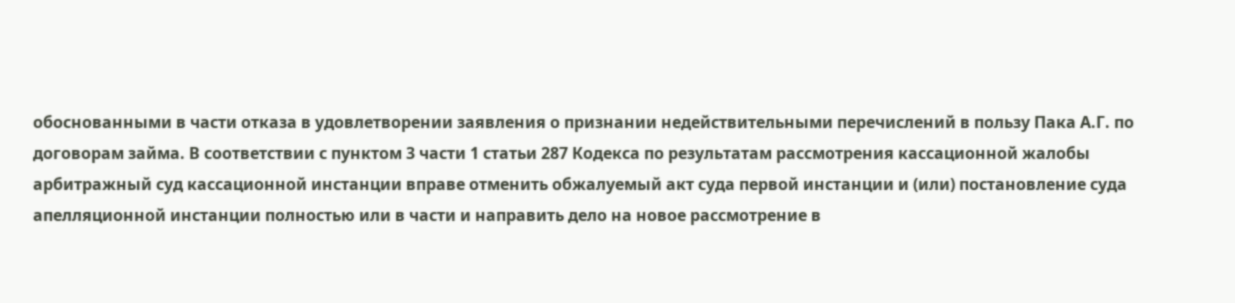обоснованными в части отказа в удовлетворении заявления о признании недействительными перечислений в пользу Пака А.Г. по договорам займа. В соответствии с пунктом 3 части 1 статьи 287 Кодекса по результатам рассмотрения кассационной жалобы арбитражный суд кассационной инстанции вправе отменить обжалуемый акт суда первой инстанции и (или) постановление суда апелляционной инстанции полностью или в части и направить дело на новое рассмотрение в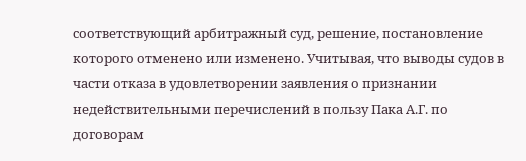соответствующий арбитражный суд, решение, постановление которого отменено или изменено. Учитывая, что выводы судов в части отказа в удовлетворении заявления о признании недействительными перечислений в пользу Пака А.Г. по договорам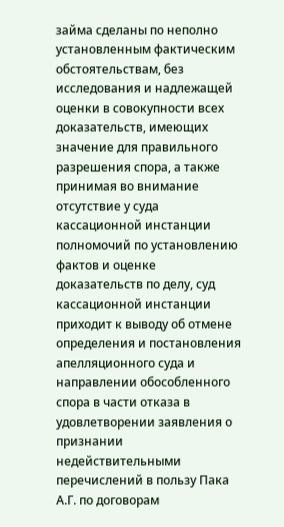займа сделаны по неполно установленным фактическим обстоятельствам, без исследования и надлежащей оценки в совокупности всех доказательств, имеющих значение для правильного разрешения спора, а также принимая во внимание отсутствие у суда кассационной инстанции полномочий по установлению фактов и оценке доказательств по делу, суд кассационной инстанции приходит к выводу об отмене определения и постановления апелляционного суда и направлении обособленного спора в части отказа в удовлетворении заявления о признании недействительными перечислений в пользу Пака А.Г. по договорам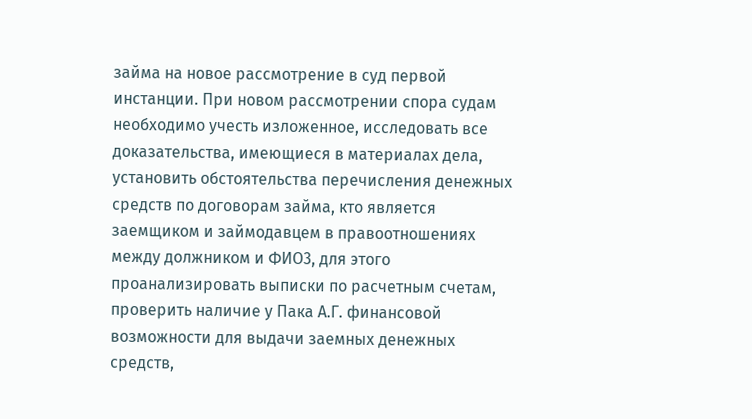займа на новое рассмотрение в суд первой инстанции. При новом рассмотрении спора судам необходимо учесть изложенное, исследовать все доказательства, имеющиеся в материалах дела, установить обстоятельства перечисления денежных средств по договорам займа, кто является заемщиком и займодавцем в правоотношениях между должником и ФИО3, для этого проанализировать выписки по расчетным счетам, проверить наличие у Пака А.Г. финансовой возможности для выдачи заемных денежных средств,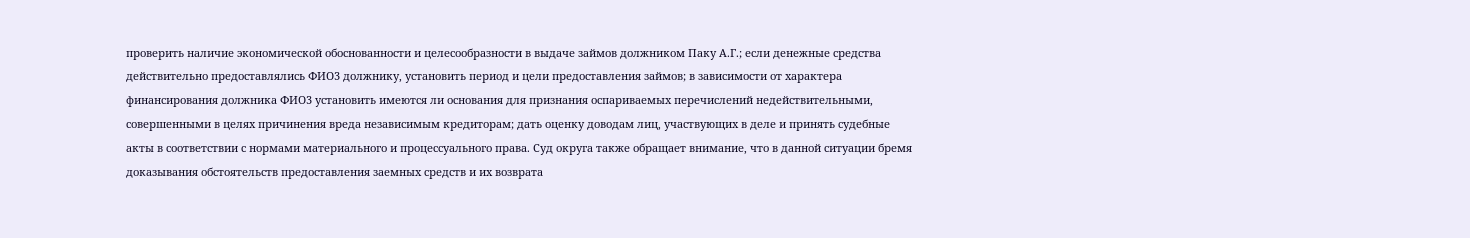проверить наличие экономической обоснованности и целесообразности в выдаче займов должником Паку А.Г.; если денежные средства действительно предоставлялись ФИО3 должнику, установить период и цели предоставления займов; в зависимости от характера финансирования должника ФИО3 установить имеются ли основания для признания оспариваемых перечислений недействительными, совершенными в целях причинения вреда независимым кредиторам; дать оценку доводам лиц, участвующих в деле и принять судебные акты в соответствии с нормами материального и процессуального права. Суд округа также обращает внимание, что в данной ситуации бремя доказывания обстоятельств предоставления заемных средств и их возврата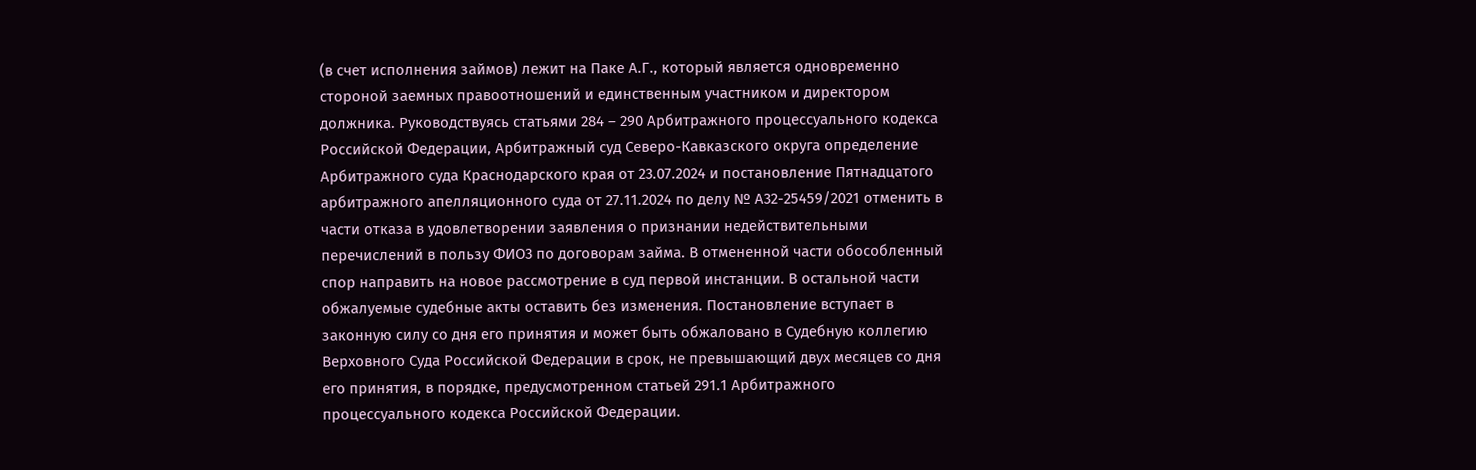(в счет исполнения займов) лежит на Паке А.Г., который является одновременно стороной заемных правоотношений и единственным участником и директором должника. Руководствуясь статьями 284 – 290 Арбитражного процессуального кодекса Российской Федерации, Арбитражный суд Северо-Кавказского округа определение Арбитражного суда Краснодарского края от 23.07.2024 и постановление Пятнадцатого арбитражного апелляционного суда от 27.11.2024 по делу № А32-25459/2021 отменить в части отказа в удовлетворении заявления о признании недействительными перечислений в пользу ФИО3 по договорам займа. В отмененной части обособленный спор направить на новое рассмотрение в суд первой инстанции. В остальной части обжалуемые судебные акты оставить без изменения. Постановление вступает в законную силу со дня его принятия и может быть обжаловано в Судебную коллегию Верховного Суда Российской Федерации в срок, не превышающий двух месяцев со дня его принятия, в порядке, предусмотренном статьей 291.1 Арбитражного процессуального кодекса Российской Федерации.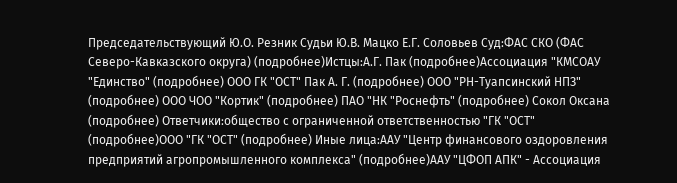Председательствующий Ю.О. Резник Судьи Ю.В. Мацко Е.Г. Соловьев Суд:ФАС СКО (ФАС Северо-Кавказского округа) (подробнее)Истцы:А.Г. Пак (подробнее)Ассоциация "КМСОАУ "Единство" (подробнее) ООО ГК "ОСТ" Пак А. Г. (подробнее) ООО "РН-Туапсинский НПЗ" (подробнее) ООО ЧОО "Кортик" (подробнее) ПАО "НК "Роснефть" (подробнее) Сокол Оксана (подробнее) Ответчики:общество с ограниченной ответственностью "ГК "ОСТ" (подробнее)ООО "ГК "ОСТ" (подробнее) Иные лица:ААУ "Центр финансового оздоровления предприятий агропромышленного комплекса" (подробнее)ААУ "ЦФОП АПК" - Ассоциация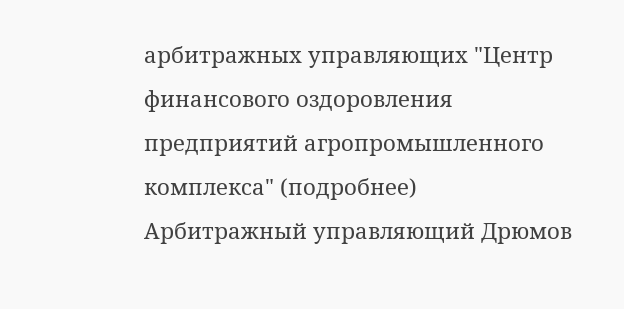арбитражных управляющих "Центр финансового оздоровления предприятий агропромышленного комплекса" (подробнее) Арбитражный управляющий Дрюмов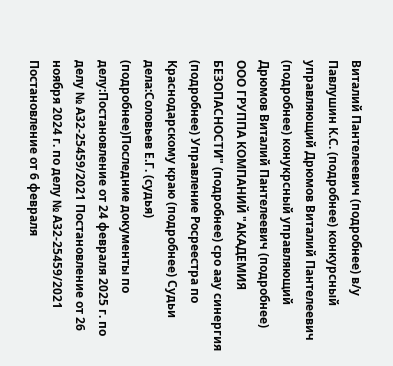Виталий Пантелеевич (подробнее) в/у Павлушин К.С. (подробнее) конкурсный управляющий Дрюмов Виталий Пантелеевич (подробнее) конукрсный управляющий Дрюмов Виталий Пантелеевич (подробнее) ООО ГРУППА КОМПАНИЙ "АКАДЕМИЯ БЕЗОПАСНОСТИ" (подробнее) сро аау синергия (подробнее) Управление Росреестра по Краснодарскому краю (подробнее) Судьи дела:Соловьев Е.Г. (судья) (подробнее)Последние документы по делу:Постановление от 24 февраля 2025 г. по делу № А32-25459/2021 Постановление от 26 ноября 2024 г. по делу № А32-25459/2021 Постановление от 6 февраля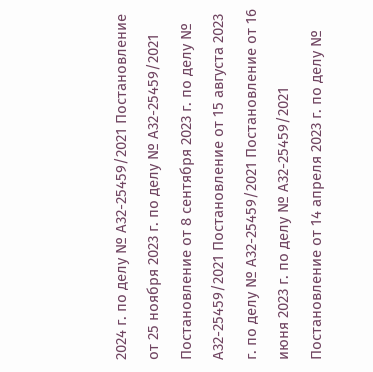2024 г. по делу № А32-25459/2021 Постановление от 25 ноября 2023 г. по делу № А32-25459/2021 Постановление от 8 сентября 2023 г. по делу № А32-25459/2021 Постановление от 15 августа 2023 г. по делу № А32-25459/2021 Постановление от 16 июня 2023 г. по делу № А32-25459/2021 Постановление от 14 апреля 2023 г. по делу №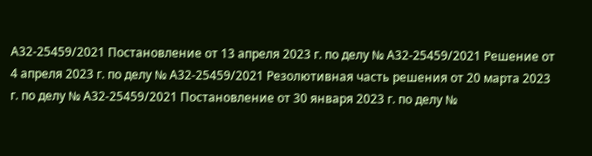А32-25459/2021 Постановление от 13 апреля 2023 г. по делу № А32-25459/2021 Решение от 4 апреля 2023 г. по делу № А32-25459/2021 Резолютивная часть решения от 20 марта 2023 г. по делу № А32-25459/2021 Постановление от 30 января 2023 г. по делу №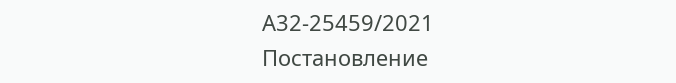А32-25459/2021 Постановление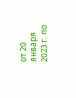от 20 января 2023 г. по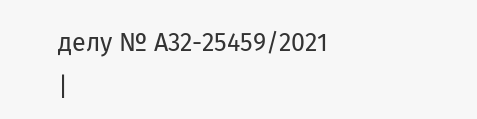делу № А32-25459/2021 |